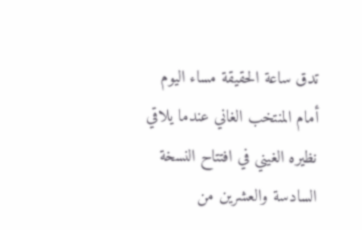تدق ساعة الحقيقة مساء اليوم أمام المنتخب الغاني عندما يلاقي نظيره الغيني في افتتاح النسخة السادسة والعشرين من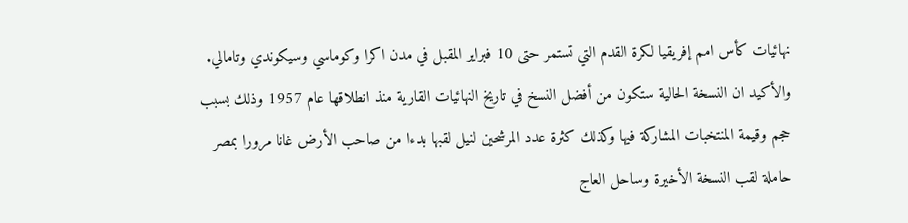نهائيات كأس امم إفريقيا لكرة القدم التي تستمر حتى 10 فبراير المقبل في مدن اكرا وكوماسي وسيكوندي وتامالي.
والأكيد ان النسخة الحالية ستكون من أفضل النسخ في تاريخ النهائيات القارية منذ انطلاقها عام 1957 وذلك بسبب حجم وقيمة المنتخبات المشاركة فيها وكذلك كثرة عدد المرشحين لنيل لقبها بدءا من صاحب الأرض غانا مرورا بمصر حاملة لقب النسخة الأخيرة وساحل العاج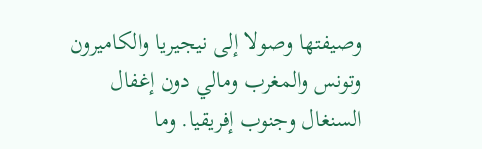وصيفتها وصولا إلى نيجيريا والكاميرون وتونس والمغرب ومالي دون إغفال السنغال وجنوب إفريقيا. وما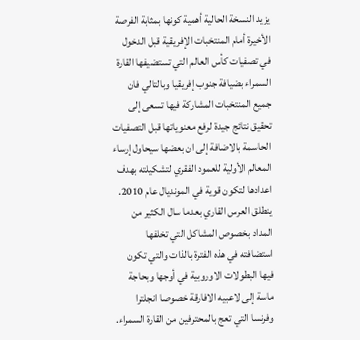يزيد النسخة الحالية أهمية كونها بمثابة الفرصة الأخيرة أمام المنتخبات الإفريقية قبل الدخول في تصفيات كأس العالم التي تستضيفها القارة السمراء بضيافة جنوب إفريقيا وبالتالي فان جميع المنتخبات المشاركة فيها تسعى إلى تحقيق نتائج جيدة لرفع معنوياتها قبل التصفيات الحاسمة بالاضافة إلى ان بعضها سيحاول إرساء المعالم الأولية للعمود الفقري لتشكيلته بهدف اعدادها لتكون قوية في المونديال عام 2010.
ينطلق العرس القاري بعدما سال الكثير من المداد بخصوص المشاكل التي تخلفها استضافته في هذه الفترة بالذات والتي تكون فيها البطولات الاوروبية في أوجها وبحاجة ماسة إلى لاعبيه الافارقة خصوصا انجلترا وفرنسا التي تعج بالمحترفين من القارة السمراء.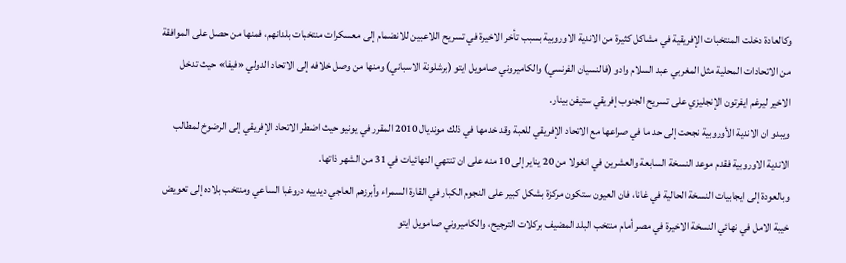وكالعادة دخلت المنتخبات الإفريقية في مشاكل كثيرة من الاندية الاوروبية بسبب تأخر الاخيرة في تسريح اللاعبين للانضمام إلى معسكرات منتخبات بلدانهم، فمنها من حصل على الموافقة من الاتحادات المحلية مثل المغربي عبد السلام وادو (فالنسيان الفرنسي) والكاميروني صامويل ايتو (برشلونة الاسباني) ومنها من وصل خلافه إلى الاتحاد الدولي «فيفا» حيث تدخل الاخير ليرغم ايفرتون الإنجليزي على تسريح الجنوب إفريقي ستيفن بينار.
ويبدو ان الاندية الأوروبية نجحت إلى حد ما في صراعها مع الاتحاد الإفريقي للعبة وقد خدمها في ذلك مونديال 2010 المقرر في يونيو حيث اضطر الاتحاد الإفريقي إلى الرضوخ لمطالب الاندية الاوروبية فقدم موعد النسخة السابعة والعشرين في انغولا من 20 يناير إلى 10 منه على ان تنتهي النهائيات في 31 من الشهر ذاتها.
وبالعودة إلى ايجابيات النسخة الحالية في غانا، فان العيون ستكون مركزة بشكل كبير على النجوم الكبار في القارة السمراء وأبرزهم العاجي ديدييه دروغبا الساعي ومنتخب بلاده إلى تعويض خيبة الامل في نهائي النسخة الاخيرة في مصر أمام منتخب البلد المضيف بركلات الترجيح، والكاميروني صامويل ايتو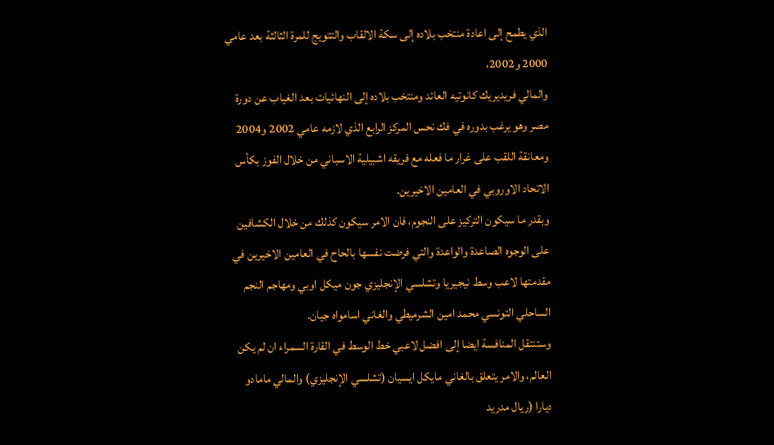الذي يطمح إلى اعادة منتخب بلاده إلى سكة الالقاب والتتويج للمرة الثالثة بعد عامي 2000 و2002،
والمالي فريديريك كانوتيه العائد ومنتخب بلاده إلى النهائيات بعد الغياب عن دورة مصر وهو يرغب بدوره في فك نحس المركز الرابع الذي لازمه عامي 2002 و2004 ومعانقة اللقب على غرار ما فعله مع فريقه اشبيلية الاسباني من خلال الفوز بكأس الاتحاد الاوروبي في العامين الاخيرين.
وبقدر ما سيكون التركيز على النجوم، فان الامر سيكون كذلك من خلال الكشافين على الوجوه الصاعدة والواعدة والتي فرضت نفسها بالحاح في العامين الاخيرين في مقدمتها لاعب وسط نيجيريا وتشلسي الإنجليزي جون ميكل اوبي ومهاجم النجم الساحلي التونسي محمد امين الشرميطي والغاني اسامواه جيان.
وستنتقل المنافسة ايضا إلى افضل لاعبي خط الوسط في القارة السمراء ان لم يكن العالم، والامر يتعلق بالغاني مايكل ايسيان (تشلسي الإنجليزي) والمالي مامادو ديارا (ريال مدريد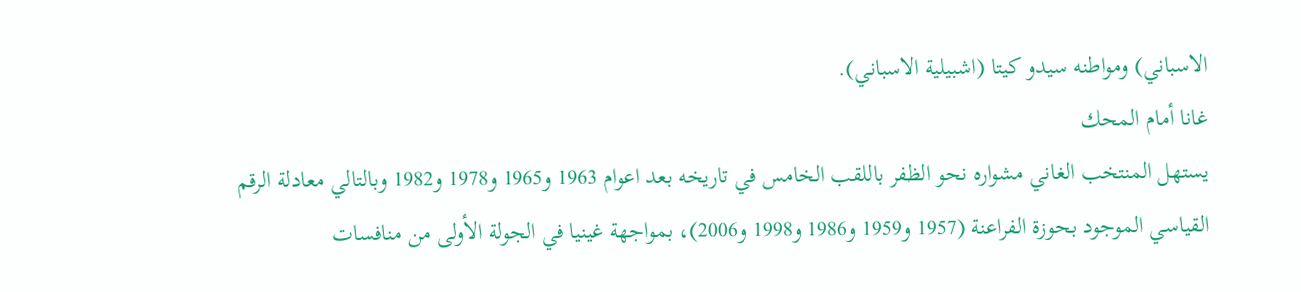الاسباني) ومواطنه سيدو كيتا (اشبيلية الاسباني).
غانا أمام المحك
يستهل المنتخب الغاني مشواره نحو الظفر باللقب الخامس في تاريخه بعد اعوام 1963 و1965 و1978 و1982 وبالتالي معادلة الرقم القياسي الموجود بحوزة الفراعنة (1957 و1959 و1986 و1998 و2006)، بمواجهة غينيا في الجولة الأولى من منافسات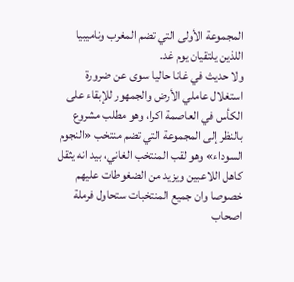المجموعة الأولى التي تضم المغرب وناميبيا اللذين يلتقيان يوم غد.
ولا حديث في غانا حاليا سوى عن ضرورة استغلال عاملي الأرض والجمهور للإبقاء على الكأس في العاصمة اكرا، وهو مطلب مشروع بالنظر إلى المجموعة التي تضم منتخب «النجوم السوداء» وهو لقب المنتخب الغاني، بيد انه يثقل كاهل اللاعبين ويزيد من الضغوطات عليهم خصوصا وان جميع المنتخبات ستحاول فرملة اصحاب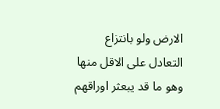الارض ولو بانتزاع التعادل على الاقل منها وهو ما قد يبعثر اوراقهم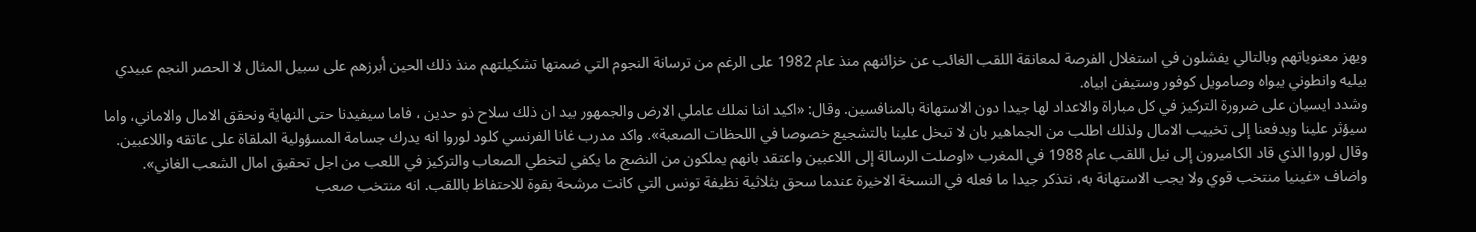ويهز معنوياتهم وبالتالي يفشلون في استغلال الفرصة لمعانقة اللقب الغائب عن خزائنهم منذ عام 1982 على الرغم من ترسانة النجوم التي ضمتها تشكيلتهم منذ ذلك الحين أبرزهم على سبيل المثال لا الحصر النجم عبيدي بيليه وانطوني يبواه وصامويل كوفور وستيفن ابياه.
وشدد ايسيان على ضرورة التركيز في كل مباراة والاعداد لها جيدا دون الاستهانة بالمنافسين. وقال: «اكيد اننا نملك عاملي الارض والجمهور بيد ان ذلك سلاح ذو حدين ، فاما سيفيدنا حتى النهاية ونحقق الامال والاماني، واما سيؤثر علينا ويدفعنا إلى تخييب الامال ولذلك اطلب من الجماهير بان لا تبخل علينا بالتشجيع خصوصا في اللحظات الصعبة». واكد مدرب غانا الفرنسي كلود لوروا انه يدرك جسامة المسؤولية الملقاة على عاتقه واللاعبين.
وقال لوروا الذي قاد الكاميرون إلى نيل اللقب عام 1988 في المغرب «اوصلت الرسالة إلى اللاعبين واعتقد بانهم يملكون من النضج ما يكفي لتخطي الصعاب والتركيز في اللعب من اجل تحقيق امال الشعب الغاني». واضاف «غينيا منتخب قوي ولا يجب الاستهانة به، نتذكر جيدا ما فعله في النسخة الاخيرة عندما سحق بثلاثية نظيفة تونس التي كانت مرشحة بقوة للاحتفاظ باللقب. انه منتخب صعب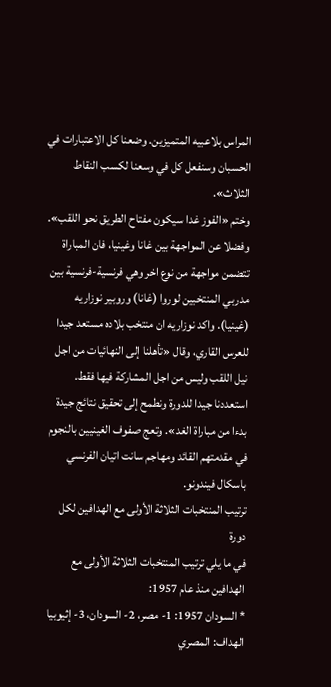المراس بلاعبيه المتميزين. وضعنا كل الاعتبارات في الحسبان وسنفعل كل في وسعنا لكسب النقاط الثلاث».
وختم «الفوز غدا سيكون مفتاح الطريق نحو اللقب». وفضلا عن المواجهة بين غانا وغينيا، فان المباراة تتضمن مواجهة من نوع اخر وهي فرنسية-فرنسية بين مدربي المنتخبين لوروا (غانا) وروبير نوزاريه (غينيا). واكد نوزاريه ان منتخب بلاده مستعد جيدا للعرس القاري، وقال «تأهلنا إلى النهائيات من اجل نيل اللقب وليس من اجل المشاركة فيها فقط. استعددنا جيدا للدورة ونطمح إلى تحقيق نتائج جيدة بدءا من مباراة الغد». وتعج صفوف الغينيين بالنجوم في مقدمتهم القائد ومهاجم سانت اتيان الفرنسي باسكال فيندونو.
ترتيب المنتخبات الثلاثة الأولى مع الهدافين لكل دورة
في ما يلي ترتيب المنتخبات الثلاثة الأولى مع الهدافين منذ عام 1957:
* السودان 1957: 1- مصر، 2- السودان، 3- إثيوبيا
الهداف: المصري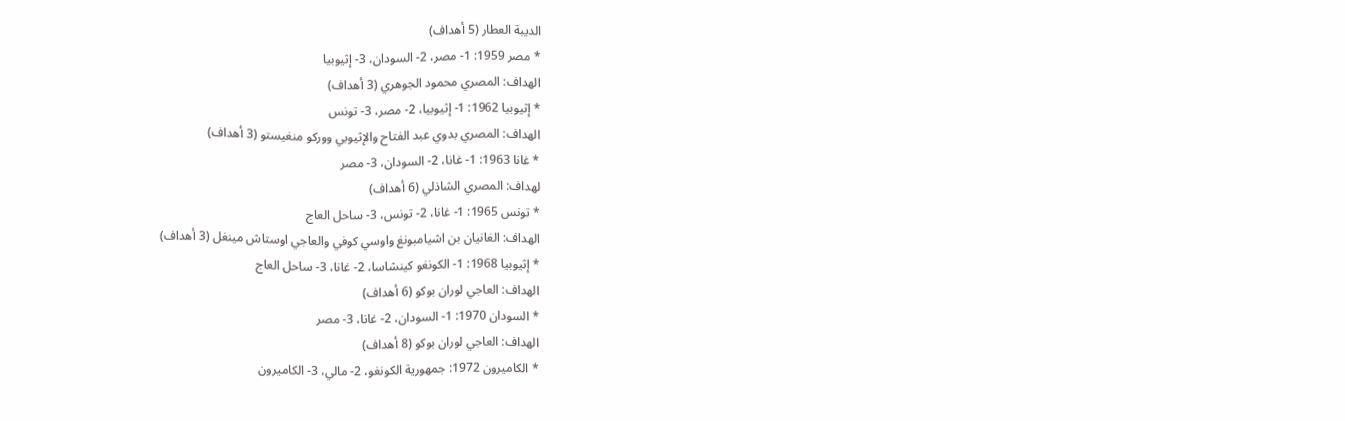الديبة العطار (5 أهداف)
* مصر 1959: 1- مصر، 2- السودان، 3- إثيوبيا
الهداف: المصري محمود الجوهري (3 أهداف)
* إثيوبيا 1962: 1- إثيوبيا، 2- مصر، 3- تونس
الهداف: المصري بدوي عبد الفتاح والإثيوبي ووركو منغيستو (3 أهداف)
* غانا 1963: 1- غانا، 2- السودان، 3- مصر
لهداف: المصري الشاذلي (6 أهداف)
* تونس 1965: 1- غانا، 2- تونس، 3- ساحل العاج
الهداف: الغانيان بن اشيامبونغ واوسي كوفي والعاجي اوستاش مينغل (3 أهداف)
* إثيوبيا 1968: 1- الكونغو كينشاسا، 2- غانا، 3- ساحل العاج
الهداف: العاجي لوران بوكو (6 أهداف)
* السودان 1970: 1- السودان، 2- غانا، 3- مصر
الهداف: العاجي لوران بوكو (8 أهداف)
* الكاميرون 1972: جمهورية الكونغو، 2- مالي، 3- الكاميرون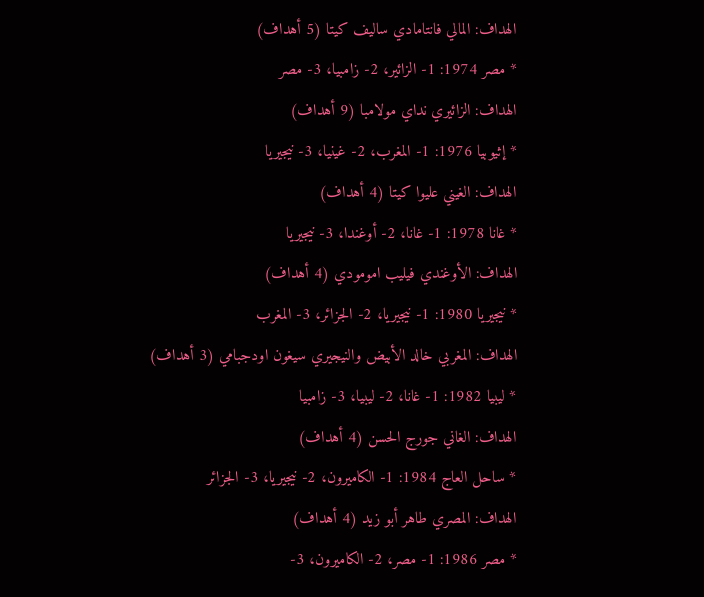الهداف: المالي فانتامادي ساليف كيتا (5 أهداف)
* مصر 1974: 1- الزائير، 2- زامبيا، 3- مصر
الهداف: الزائيري نداي مولامبا (9 أهداف)
* إثيوبيا 1976: 1- المغرب، 2- غينيا، 3- نيجيريا
الهداف: الغيني عليوا كيتا (4 أهداف)
* غانا 1978: 1- غانا، 2- أوغندا، 3- نيجيريا
الهداف: الأوغندي فيليب امومودي (4 أهداف)
* نيجيريا 1980: 1- نيجيريا، 2- الجزائر، 3- المغرب
الهداف: المغربي خالد الأبيض والنيجيري سيغون اودجبامي (3 أهداف)
* ليبيا 1982: 1- غانا، 2- ليبيا، 3- زامبيا
الهداف: الغاني جورج الحسن (4 أهداف)
* ساحل العاج 1984: 1- الكاميرون، 2- نيجيريا، 3- الجزائر
الهداف: المصري طاهر أبو زيد (4 أهداف)
* مصر 1986: 1- مصر، 2- الكاميرون، 3-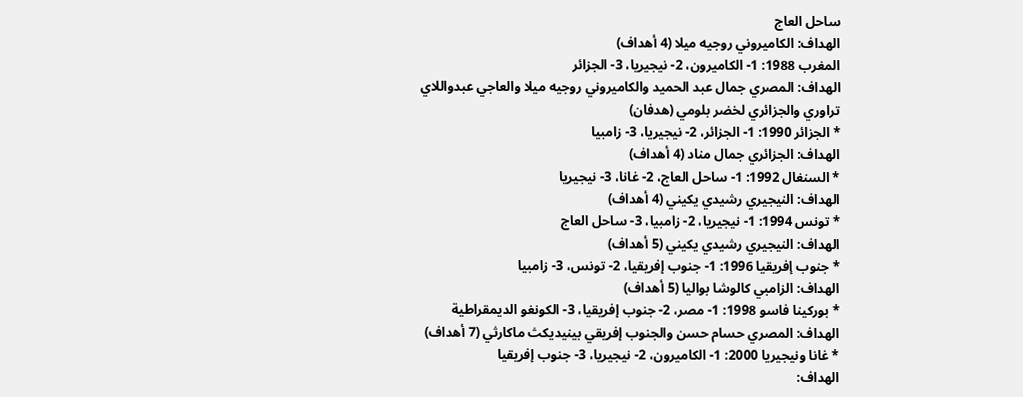ساحل العاج
الهداف: الكاميروني روجيه ميلا (4 أهداف)
المغرب 1988: 1- الكاميرون، 2- نيجيريا، 3- الجزائر
الهداف: المصري جمال عبد الحميد والكاميروني روجيه ميلا والعاجي عبدواللاي
تراوري والجزائري لخضر بلومي (هدفان)
* الجزائر 1990: 1- الجزائر، 2- نيجيريا، 3- زامبيا
الهداف: الجزائري جمال مناد (4 أهداف)
* السنغال 1992: 1- ساحل العاج، 2- غانا، 3- نيجيريا
الهداف: النيجيري رشيدي يكيني (4 أهداف)
* تونس 1994: 1- نيجيريا، 2- زامبيا، 3- ساحل العاج
الهداف: النيجيري رشيدي يكيني (5 أهداف)
* جنوب إفريقيا 1996: 1- جنوب إفريقيا، 2- تونس، 3- زامبيا
الهداف: الزامبي كالوشا بواليا (5 أهداف)
* بوركينا فاسو 1998: 1- مصر، 2- جنوب إفريقيا، 3- الكونغو الديمقراطية
الهداف: المصري حسام حسن والجنوب إفريقي بينيديكث ماكارثي (7 أهداف)
* غانا ونيجيريا 2000: 1- الكاميرون، 2- نيجيريا، 3- جنوب إفريقيا
الهداف: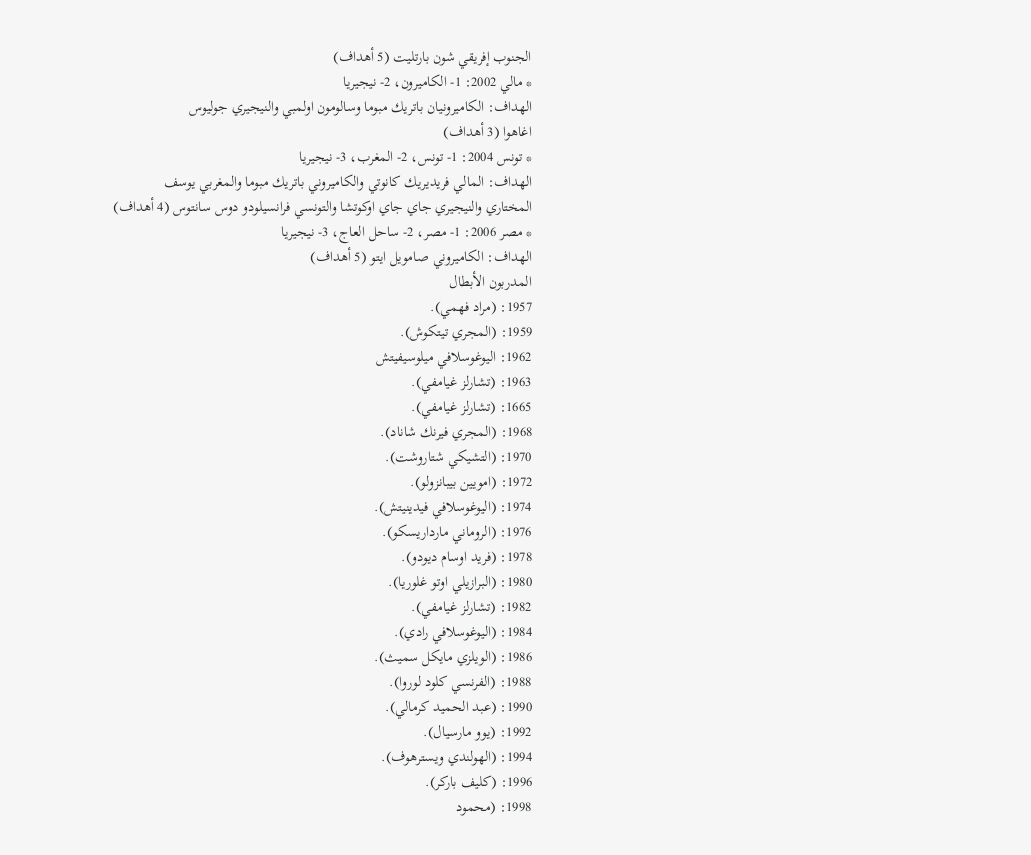الجنوب إفريقي شون بارتليت (5 أهداف)
* مالي 2002: 1- الكاميرون، 2- نيجيريا
الهداف: الكاميرونيان باتريك مبوما وسالومون اولمبي والنيجيري جوليوس
اغاهوا (3 أهداف)
* تونس 2004: 1- تونس، 2- المغرب، 3- نيجيريا
الهداف: المالي فريديريك كانوتي والكاميروني باتريك مبوما والمغربي يوسف
المختاري والنيجيري جاي جاي اوكوتشا والتونسي فرانسيلودو دوس سانتوس (4 أهداف)
* مصر 2006: 1- مصر، 2- ساحل العاج، 3- نيجيريا
الهداف: الكاميروني صامويل ايتو (5 أهداف)
المدربون الأبطال
1957: (مراد فهمي).
1959: (المجري تيتكوش).
1962: اليوغوسلافي ميلوسيفيتش
1963: (تشارلز غيامفي).
1665: (تشارلز غيامفي).
1968: (المجري فيرنك شاناد).
1970: (التشيكي شتاروشت).
1972: (امويين بيبانزولو).
1974: (اليوغوسلافي فيدينيتش).
1976: (الروماني مارداريسكو).
1978: (فريد اوسام ديودو).
1980: (البرازيلي اوتو غلوريا).
1982: (تشارلز غيامفي).
1984: (اليوغوسلافي رادي).
1986: (الويلزي مايكل سميث).
1988: (الفرنسي كلود لوروا).
1990: (عبد الحميد كرمالي).
1992: (يوو مارسيال).
1994: (الهولندي ويسترهوف).
1996: (كليف باركر).
1998: (محمود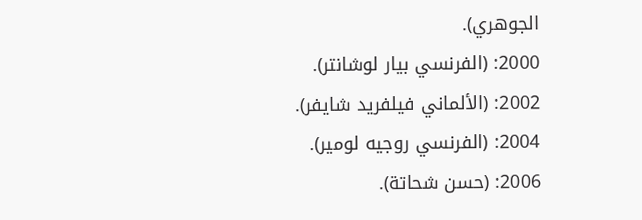الجوهري).
2000: (الفرنسي بيار لوشانتر).
2002: (الألماني فيلفريد شايفر).
2004: (الفرنسي روجيه لومير).
2006: (حسن شحاتة).